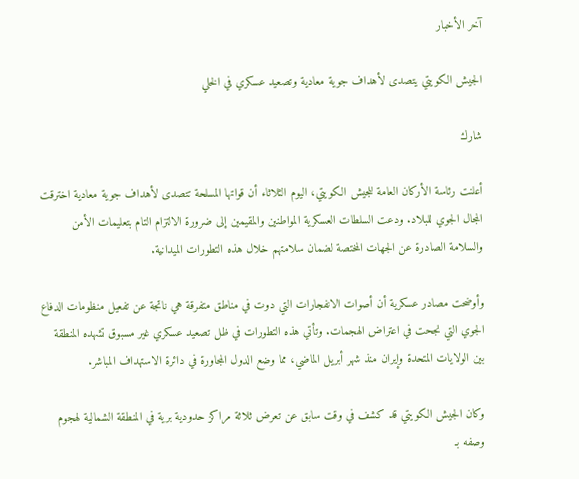آخر الأخبار

الجيش الكويتي يتصدى لأهداف جوية معادية وتصعيد عسكري في الخلي

شارك

أعلنت رئاسة الأركان العامة للجيش الكويتي، اليوم الثلاثاء أن قواتها المسلحة تتصدى لأهداف جوية معادية اخترقت المجال الجوي للبلاد. ودعت السلطات العسكرية المواطنين والمقيمين إلى ضرورة الالتزام التام بتعليمات الأمن والسلامة الصادرة عن الجهات المختصة لضمان سلامتهم خلال هذه التطورات الميدانية.

وأوضحت مصادر عسكرية أن أصوات الانفجارات التي دوت في مناطق متفرقة هي ناتجة عن تفعيل منظومات الدفاع الجوي التي نجحت في اعتراض الهجمات. وتأتي هذه التطورات في ظل تصعيد عسكري غير مسبوق تشهده المنطقة بين الولايات المتحدة وإيران منذ شهر أبريل الماضي، مما وضع الدول المجاورة في دائرة الاستهداف المباشر.

وكان الجيش الكويتي قد كشف في وقت سابق عن تعرض ثلاثة مراكز حدودية برية في المنطقة الشمالية لهجوم وصفه بـ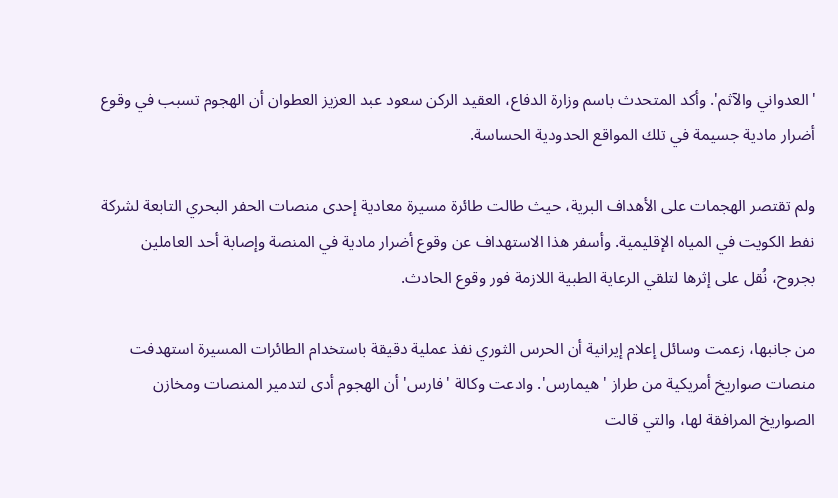'العدواني والآثم'. وأكد المتحدث باسم وزارة الدفاع، العقيد الركن سعود عبد العزيز العطوان أن الهجوم تسبب في وقوع أضرار مادية جسيمة في تلك المواقع الحدودية الحساسة.

ولم تقتصر الهجمات على الأهداف البرية، حيث طالت طائرة مسيرة معادية إحدى منصات الحفر البحري التابعة لشركة نفط الكويت في المياه الإقليمية. وأسفر هذا الاستهداف عن وقوع أضرار مادية في المنصة وإصابة أحد العاملين بجروح، نُقل على إثرها لتلقي الرعاية الطبية اللازمة فور وقوع الحادث.

من جانبها، زعمت وسائل إعلام إيرانية أن الحرس الثوري نفذ عملية دقيقة باستخدام الطائرات المسيرة استهدفت منصات صواريخ أمريكية من طراز 'هيمارس'. وادعت وكالة 'فارس' أن الهجوم أدى لتدمير المنصات ومخازن الصواريخ المرافقة لها، والتي قالت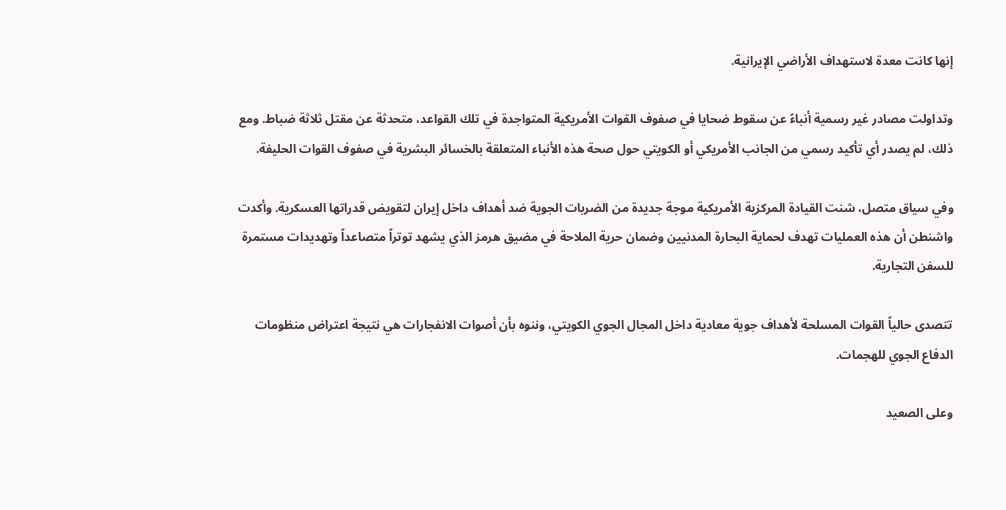إنها كانت معدة لاستهداف الأراضي الإيرانية.

وتداولت مصادر غير رسمية أنباءً عن سقوط ضحايا في صفوف القوات الأمريكية المتواجدة في تلك القواعد، متحدثة عن مقتل ثلاثة ضباط. ومع ذلك، لم يصدر أي تأكيد رسمي من الجانب الأمريكي أو الكويتي حول صحة هذه الأنباء المتعلقة بالخسائر البشرية في صفوف القوات الحليفة.

وفي سياق متصل، شنت القيادة المركزية الأمريكية موجة جديدة من الضربات الجوية ضد أهداف داخل إيران لتقويض قدراتها العسكرية. وأكدت واشنطن أن هذه العمليات تهدف لحماية البحارة المدنيين وضمان حرية الملاحة في مضيق هرمز الذي يشهد توتراً متصاعداً وتهديدات مستمرة للسفن التجارية.

تتصدى حالياً القوات المسلحة لأهداف جوية معادية داخل المجال الجوي الكويتي، وننوه بأن أصوات الانفجارات هي نتيجة اعتراض منظومات الدفاع الجوي للهجمات.

وعلى الصعيد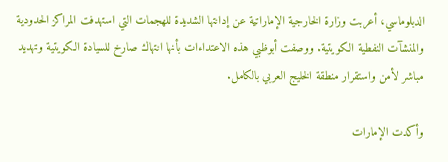الدبلوماسي، أعربت وزارة الخارجية الإماراتية عن إدانتها الشديدة للهجمات التي استهدفت المراكز الحدودية والمنشآت النفطية الكويتية. ووصفت أبوظبي هذه الاعتداءات بأنها انتهاك صارخ للسيادة الكويتية وتهديد مباشر لأمن واستقرار منطقة الخليج العربي بالكامل.

وأكدت الإمارات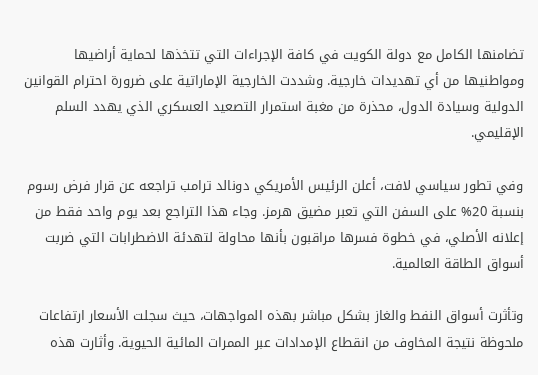تضامنها الكامل مع دولة الكويت في كافة الإجراءات التي تتخذها لحماية أراضيها ومواطنيها من أي تهديدات خارجية. وشددت الخارجية الإماراتية على ضرورة احترام القوانين الدولية وسيادة الدول، محذرة من مغبة استمرار التصعيد العسكري الذي يهدد السلم الإقليمي.

وفي تطور سياسي لافت، أعلن الرئيس الأمريكي دونالد ترامب تراجعه عن قرار فرض رسوم بنسبة 20% على السفن التي تعبر مضيق هرمز. وجاء هذا التراجع بعد يوم واحد فقط من إعلانه الأصلي، في خطوة فسرها مراقبون بأنها محاولة لتهدئة الاضطرابات التي ضربت أسواق الطاقة العالمية.

وتأثرت أسواق النفط والغاز بشكل مباشر بهذه المواجهات، حيث سجلت الأسعار ارتفاعات ملحوظة نتيجة المخاوف من انقطاع الإمدادات عبر الممرات المائية الحيوية. وأثارت هذه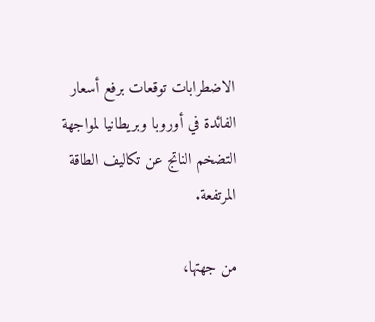الاضطرابات توقعات برفع أسعار الفائدة في أوروبا وبريطانيا لمواجهة التضخم الناتج عن تكاليف الطاقة المرتفعة.

من جهتها،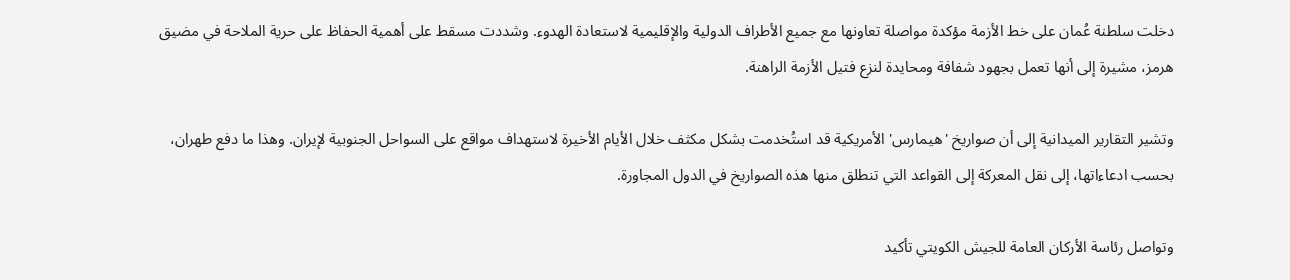دخلت سلطنة عُمان على خط الأزمة مؤكدة مواصلة تعاونها مع جميع الأطراف الدولية والإقليمية لاستعادة الهدوء. وشددت مسقط على أهمية الحفاظ على حرية الملاحة في مضيق هرمز، مشيرة إلى أنها تعمل بجهود شفافة ومحايدة لنزع فتيل الأزمة الراهنة.

وتشير التقارير الميدانية إلى أن صواريخ 'هيمارس' الأمريكية قد استُخدمت بشكل مكثف خلال الأيام الأخيرة لاستهداف مواقع على السواحل الجنوبية لإيران. وهذا ما دفع طهران، بحسب ادعاءاتها، إلى نقل المعركة إلى القواعد التي تنطلق منها هذه الصواريخ في الدول المجاورة.

وتواصل رئاسة الأركان العامة للجيش الكويتي تأكيد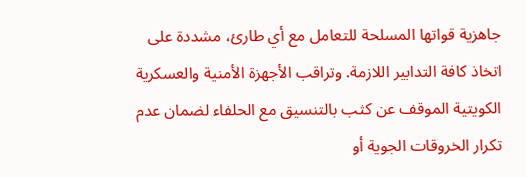جاهزية قواتها المسلحة للتعامل مع أي طارئ، مشددة على اتخاذ كافة التدابير اللازمة. وتراقب الأجهزة الأمنية والعسكرية الكويتية الموقف عن كثب بالتنسيق مع الحلفاء لضمان عدم تكرار الخروقات الجوية أو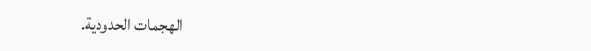الهجمات الحدودية.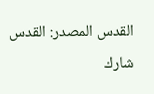القدس المصدر: القدس
شارك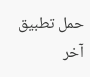حمل تطبيق آخر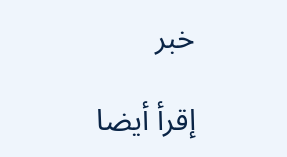خبر

إقرأ أيضا